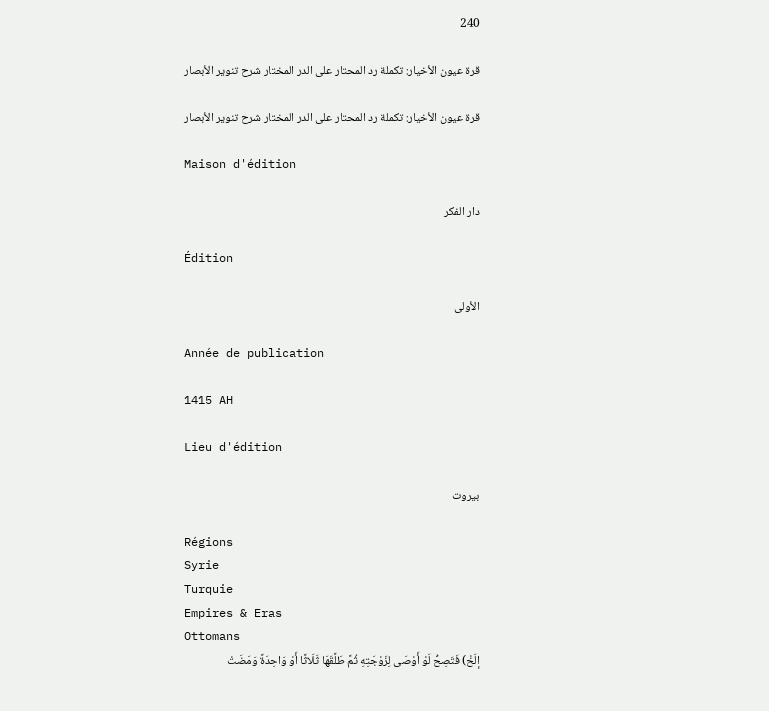240

قرة عيون الأخيار: تكملة رد المحتار على الدر المختار شرح تنوير الأبصار

قرة عيون الأخيار: تكملة رد المحتار على الدر المختار شرح تنوير الأبصار

Maison d'édition

دار الفكر

Édition

الأولى

Année de publication

1415 AH

Lieu d'édition

بيروت

Régions
Syrie
Turquie
Empires & Eras
Ottomans
إلَخْ) فَتَصِحُّ لَوْ أَوْصَى لِزَوْجَتِهِ ثُمَّ طَلَّقَهَا ثَلَاثًا أَوْ وَاحِدَةً وَمَضَتْ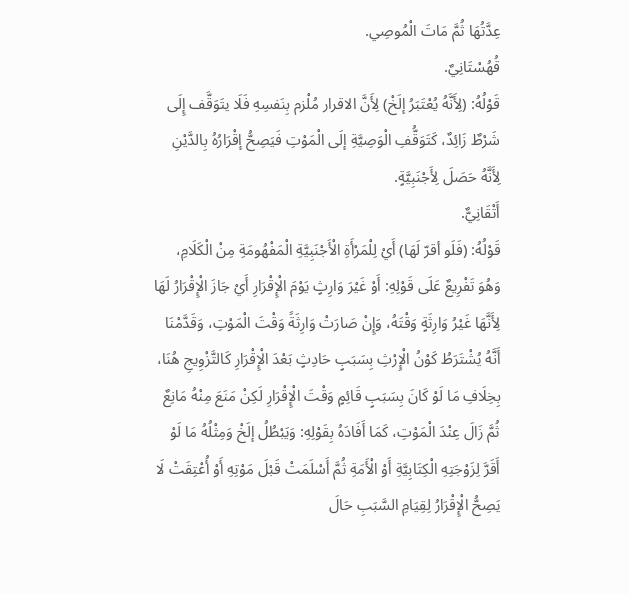عِدَّتُهَا ثُمَّ مَاتَ الْمُوصِي.
قُهُسْتَانِيٌ.
قَوْلُهُ: (لِأَنَّهُ يُعْتَبَرُ إلَخْ) لِأَنَّ الاقرار مُلْزم بِنَفسِهِ فَلَا يتَوَقَّف إِلَى شَرْطٌ زَائِدٌ، كَتَوَقُّفِ الْوَصِيَّةِ إلَى الْمَوْتِ فَيَصِحُّ إقْرَارُهُ بِالدَّيْنِ لِأَنَّهُ حَصَلَ لِأَجْنَبِيَّةٍ.
أَتْقَانِيٌّ.
قَوْلُهُ: (فَلَو أقرّ لَهَا) أَيْ لِلْمَرْأَةِ الْأَجْنَبِيَّةِ الْمَفْهُومَةِ مِنْ الْكَلَامِ، وَهُوَ تَفْرِيعٌ عَلَى قَوْلِهِ: أَوْ غَيْرَ وَارِثٍ يَوْمَ الْإِقْرَارِ أَيْ جَازَ الْإِقْرَارُ لَهَا لِأَنَّهَا غَيْرُ وَارِثَةٍ وَقْتَهُ، وَإِنْ صَارَتْ وَارِثَةً وَقْتَ الْمَوْتِ، وَقَدَّمْنَا أَنَّهُ يُشْتَرَطُ كَوْنُ الْإِرْثِ بِسَبَبٍ حَادِثٍ بَعْدَ الْإِقْرَارِ كَالتَّزْوِيجِ هُنَا، بِخِلَافِ مَا لَوْ كَانَ بِسَبَبٍ قَائِمٍ وَقْتَ الْإِقْرَارِ لَكِنْ مَنَعَ مِنْهُ مَانِعٌ ثُمَّ زَالَ عِنْدَ الْمَوْتِ، كَمَا أَفَادَهُ بِقَوْلِهِ: وَيَبْطُلُ إلَخْ وَمِثْلُهُ مَا لَوْ أَقَرَّ لِزَوْجَتِهِ الْكِتَابِيَّةِ أَوْ الْأَمَةِ ثُمَّ أَسْلَمَتْ قَبْلَ مَوْتِهِ أَوْ أُعْتِقَتْ لَا يَصِحُّ الْإِقْرَارُ لِقِيَامِ السَّبَبِ حَالَ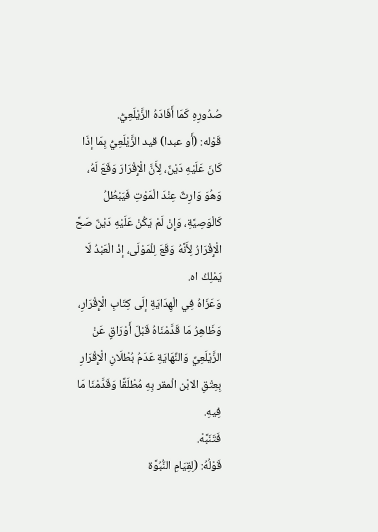صُدُورِهِ كَمَا أَفَادَهُ الزَّيْلَعِيُّ.
قَوْله: (أَو عبدا) قيد الزَّيْلَعِيُّ بِمَا إذَا كَانَ عَلَيْهِ دَيْنٌ، لِأَنَّ الْإِقْرَارَ وَقَعَ لَهُ، وَهُوَ وَارِثٌ عِنْدَ الْمَوْتِ فَيَبْطُلُ كَالْوَصِيَّةِ، وَإِنْ لَمْ يَكُنْ عَلَيْهِ دَيْنٌ صَحَّ الْإِقْرَارُ لِأَنَّهُ وَقَعَ لِلْمَوْلَى، إذْ الْعَبْدُ لَا يَمْلِكُ اه.
وَعَزَاهُ فِي الْهِدَايَةِ إلَى كِتَابِ الْإِقْرَارِ، وَظَاهِرُ مَا قَدَّمْنَاهُ قَبْلَ أَوْرَاقٍ عَنْ الزَّيْلَعِيِّ وَالنِّهَايَةِ عَدَمُ بُطْلَانِ الْإِقْرَارِ بِعِتْقِ الابْن الْمقر بِهِ مُطْلَقًا وَقَدَّمْنَا مَا فِيهِ.
فَتَنَبَّهْ.
قَوْلُهُ: (لِقِيَامِ النُّبُوَّة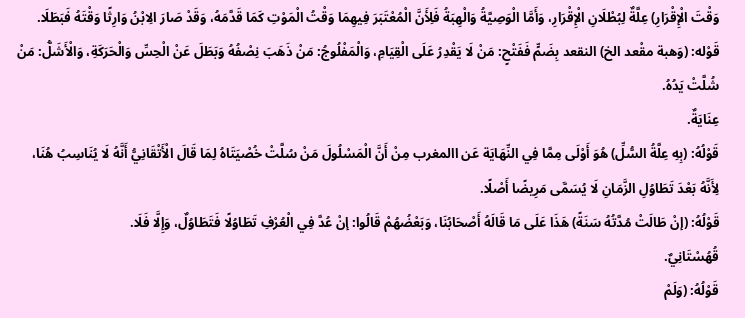وَقْتَ الْإِقْرَارِ) عِلَّةٌ لِبُطْلَانِ الْإِقْرَارِ، وَأَمَّا الْوَصِيَّةُ وَالْهِبَةُ فَلِأَنَّ الْمُعْتَبَرَ فِيهِمَا وَقْتُ الْمَوْتِ كَمَا قَدَّمَهُ، وَقَدْ صَارَ الِابْنُ وَارِثًا وَقْتَهُ فَبَطَلَا.
قَوْله: (وَهبة مقْعد الخ) النقعد بِضَمٍّ فَفَتْحٍ: مَنْ لَا يَقْدِرُ عَلَى الْقِيَامِ، وَالْمَفْلُوجُ: مَنْ ذَهَبَ نِصْفُهُ وَبَطَلَ عَنْ الْحِسِّ وَالْحَرَكَةِ، وَالْأَشَلُّ: مَنْ شُلَّتْ يَدُهُ.
عِنَايَةٌ.
قَوْلُهُ: (بِهِ عِلَّةُ السُّلِّ) هُوَ أَوْلَى مِمَّا فِي النِّهَايَة عَن االمغرب مِنْ أَنَّ الْمَسْلُولَ مَنْ سُلَّتْ خُصْيَتَاهُ لِمَا قَالَ الْأَتْقَانِيُّ أَنَّهُ لَا يُنَاسِبُ هُنَا، لِأَنَّهُ بَعْدَ تَطَاوُلِ الزَّمَانِ لَا يُسَمَّى مَرِيضًا أَصْلًا.
قَوْلُهُ: (إنْ طَالَتْ مُدَّتُهُ سَنَةً) هَذَا عَلَى مَا قَالَهُ أَصْحَابُنَا، وَبَعْضُهُمْ قَالُوا: إنْ عُدَّ فِي الْعُرْفِ تَطَاوُلًا فَتَطَاوُلٌ، وَإِلَّا فَلَا.
قُهُسْتَانِيٌ.
قَوْلُهُ: (وَلَمْ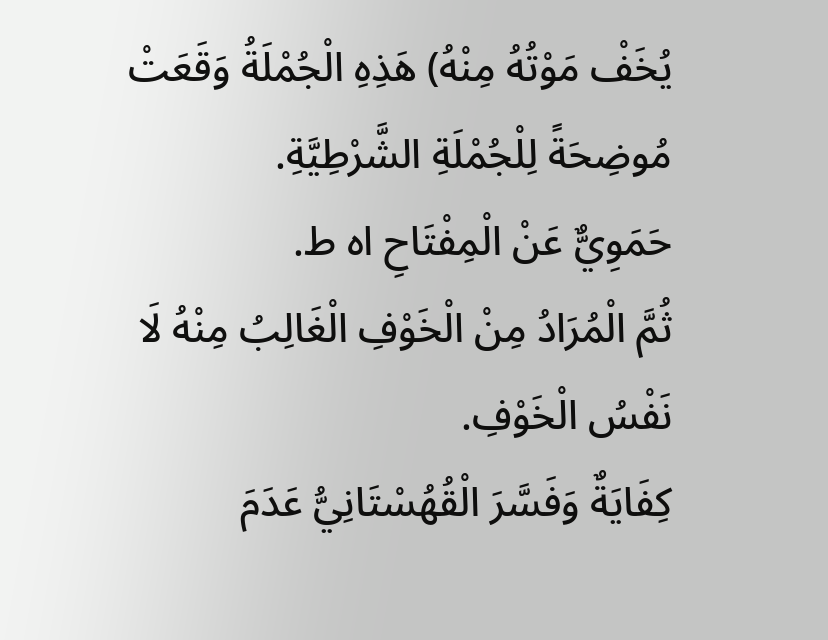يُخَفْ مَوْتُهُ مِنْهُ) هَذِهِ الْجُمْلَةُ وَقَعَتْ مُوضِحَةً لِلْجُمْلَةِ الشَّرْطِيَّةِ.
حَمَوِيٌّ عَنْ الْمِفْتَاحِ اه ط.
ثُمَّ الْمُرَادُ مِنْ الْخَوْفِ الْغَالِبُ مِنْهُ لَا نَفْسُ الْخَوْفِ.
كِفَايَةٌ وَفَسَّرَ الْقُهُسْتَانِيُّ عَدَمَ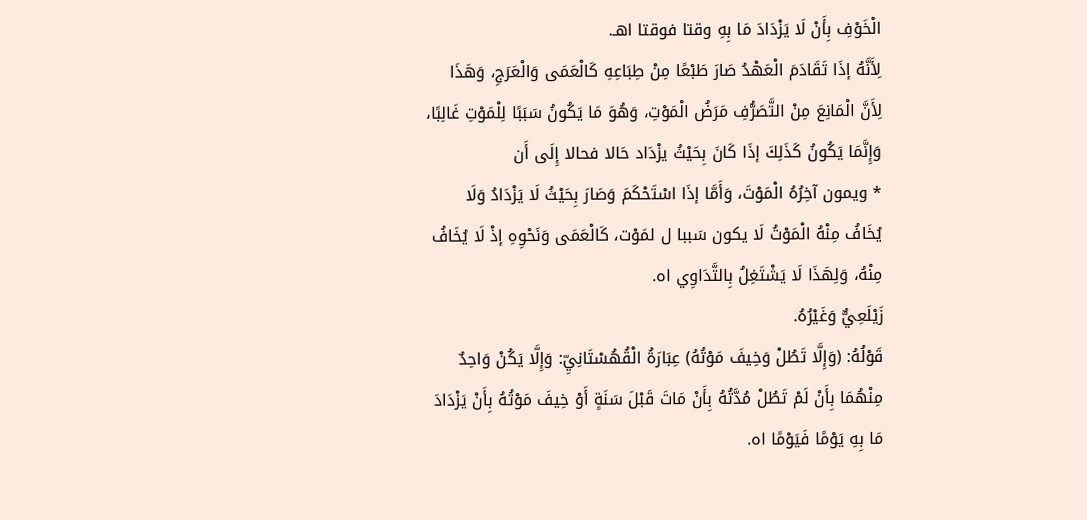الْخَوْفِ بِأَنْ لَا يَزْدَادَ مَا بِهِ وقتا فوقتا اهـ.
لِأَنَّهُ إذَا تَقَادَمَ الْعَهْدُ صَارَ طَبْعًا مِنْ طِبَاعِهِ كَالْعَمَى وَالْعَرَجِ، وَهَذَا لِأَنَّ الْمَانِعَ مِنْ التَّصَرُّفِ مَرَضُ الْمَوْتِ، وَهُوَ مَا يَكُونُ سَبَبًا لِلْمَوْتِ غَالِبًا، وَإِنَّمَا يَكُونُ كَذَلِكَ إذَا كَانَ بِحَيْثُ يزْدَاد حَالا فحالا إِلَى أَن
* ويمون آخِرُهُ الْمَوْتَ، وَأَمَّا إذَا اسْتَحْكَمَ وَصَارَ بِحَيْثُ لَا يَزْدَادُ وَلَا يُخَافُ مِنْهُ الْمَوْتُ لَا يكون سَببا ل لمَوْت، كَالْعَمَى وَنَحْوِهِ إذْ لَا يُخَافُ مِنْهُ، وَلِهَذَا لَا يَشْتَغِلُ بِالتَّدَاوِي اه.
زَيْلَعِيٌّ وَغَيْرُهُ.
قَوْلُهُ: (وَإِلَّا تَطُلْ وَخِيفَ مَوْتُهُ) عِبَارَةُ الْقُهُسْتَانِيِّ: وَإِلَّا يَكُنْ وَاحِدٌ مِنْهُمَا بِأَنْ لَمْ تَطُلْ مُدَّتُهُ بِأَنْ مَاتَ قَبْلَ سَنَةٍ أَوْ خِيفَ مَوْتُهُ بِأَنْ يَزْدَادَ مَا بِهِ يَوْمًا فَيَوْمًا اه.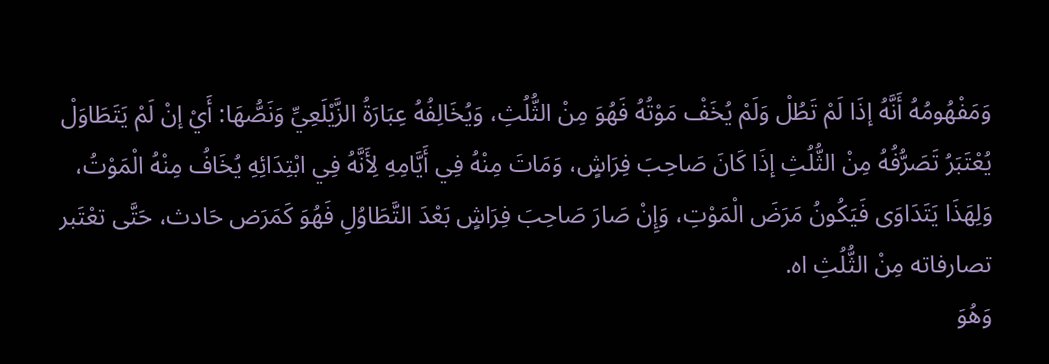وَمَفْهُومُهُ أَنَّهُ إذَا لَمْ تَطُلْ وَلَمْ يُخَفْ مَوْتُهُ فَهُوَ مِنْ الثُّلُثِ، وَيُخَالِفُهُ عِبَارَةُ الزَّيْلَعِيِّ وَنَصُّهَا: أَيْ إنْ لَمْ يَتَطَاوَلْ يُعْتَبَرُ تَصَرُّفُهُ مِنْ الثُّلُثِ إذَا كَانَ صَاحِبَ فِرَاشٍ، وَمَاتَ مِنْهُ فِي أَيَّامِهِ لِأَنَّهُ فِي ابْتِدَائِهِ يُخَافُ مِنْهُ الْمَوْتُ، وَلِهَذَا يَتَدَاوَى فَيَكُونُ مَرَضَ الْمَوْتِ، وَإِنْ صَارَ صَاحِبَ فِرَاشٍ بَعْدَ التَّطَاوُلِ فَهُوَ كَمَرَض حَادث، حَتَّى تعْتَبر تصارفاته مِنْ الثُّلُثِ اه.
وَهُوَ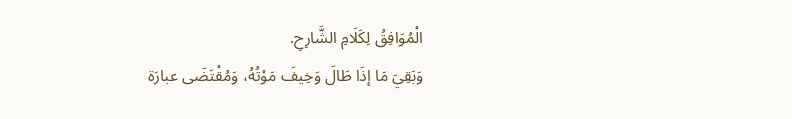الْمُوَافِقُ لِكَلَامِ الشَّارِحِ.
وَبَقِيَ مَا إذَا طَالَ وَخِيفَ مَوْتُهُ، وَمُقْتَضَى عبارَة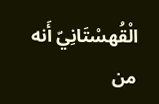الْقُهسْتَانِيّ أَنه من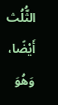الثُّلُث أَيْضًا، وَهُوَ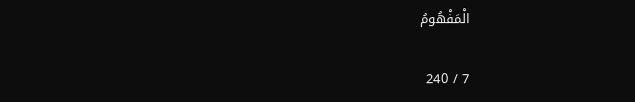الْمَفْهُومُ

7 / 240